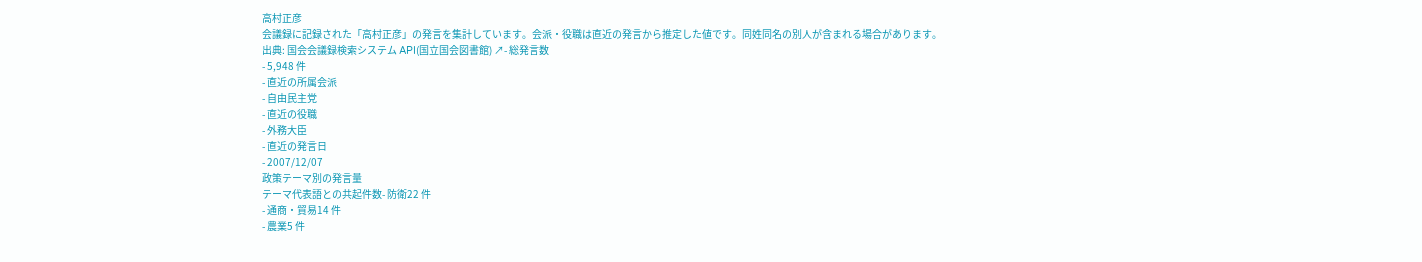高村正彦
会議録に記録された「高村正彦」の発言を集計しています。会派・役職は直近の発言から推定した値です。同姓同名の別人が含まれる場合があります。
出典: 国会会議録検索システム API(国立国会図書館) ↗- 総発言数
- 5,948 件
- 直近の所属会派
- 自由民主党
- 直近の役職
- 外務大臣
- 直近の発言日
- 2007/12/07
政策テーマ別の発言量
テーマ代表語との共起件数- 防衛22 件
- 通商・貿易14 件
- 農業5 件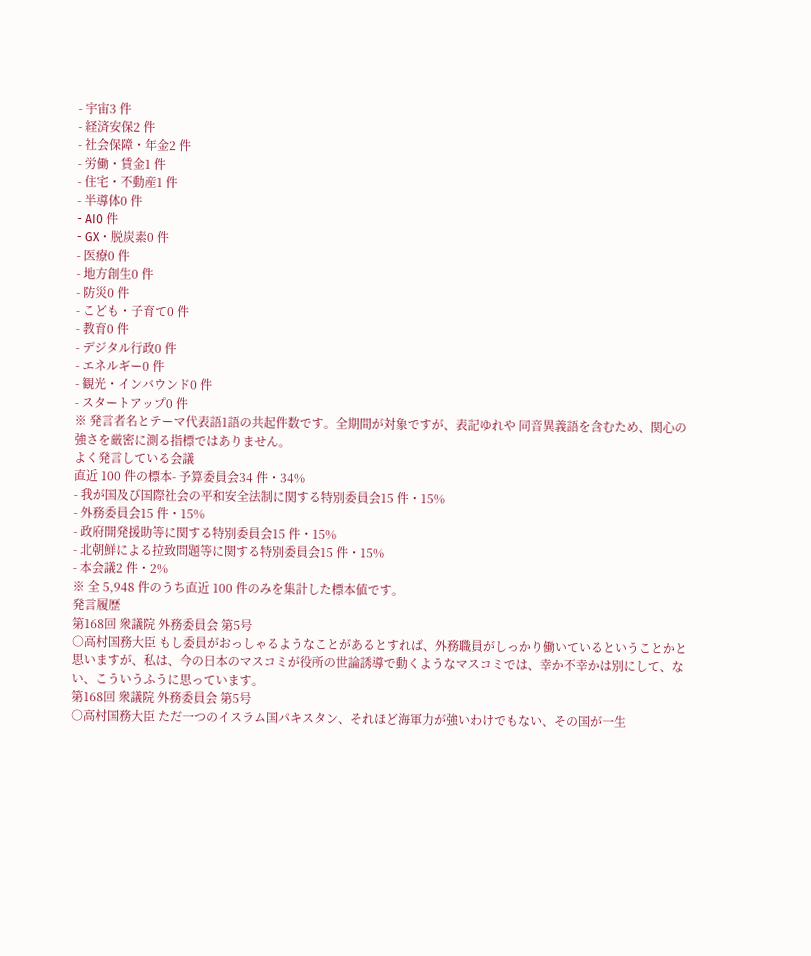- 宇宙3 件
- 経済安保2 件
- 社会保障・年金2 件
- 労働・賃金1 件
- 住宅・不動産1 件
- 半導体0 件
- AI0 件
- GX・脱炭素0 件
- 医療0 件
- 地方創生0 件
- 防災0 件
- こども・子育て0 件
- 教育0 件
- デジタル行政0 件
- エネルギー0 件
- 観光・インバウンド0 件
- スタートアップ0 件
※ 発言者名とテーマ代表語1語の共起件数です。全期間が対象ですが、表記ゆれや 同音異義語を含むため、関心の強さを厳密に測る指標ではありません。
よく発言している会議
直近 100 件の標本- 予算委員会34 件・34%
- 我が国及び国際社会の平和安全法制に関する特別委員会15 件・15%
- 外務委員会15 件・15%
- 政府開発援助等に関する特別委員会15 件・15%
- 北朝鮮による拉致問題等に関する特別委員会15 件・15%
- 本会議2 件・2%
※ 全 5,948 件のうち直近 100 件のみを集計した標本値です。
発言履歴
第168回 衆議院 外務委員会 第5号
○高村国務大臣 もし委員がおっしゃるようなことがあるとすれば、外務職員がしっかり働いているということかと思いますが、私は、今の日本のマスコミが役所の世論誘導で動くようなマスコミでは、幸か不幸かは別にして、ない、こういうふうに思っています。
第168回 衆議院 外務委員会 第5号
○高村国務大臣 ただ一つのイスラム国パキスタン、それほど海軍力が強いわけでもない、その国が一生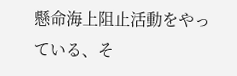懸命海上阻止活動をやっている、そ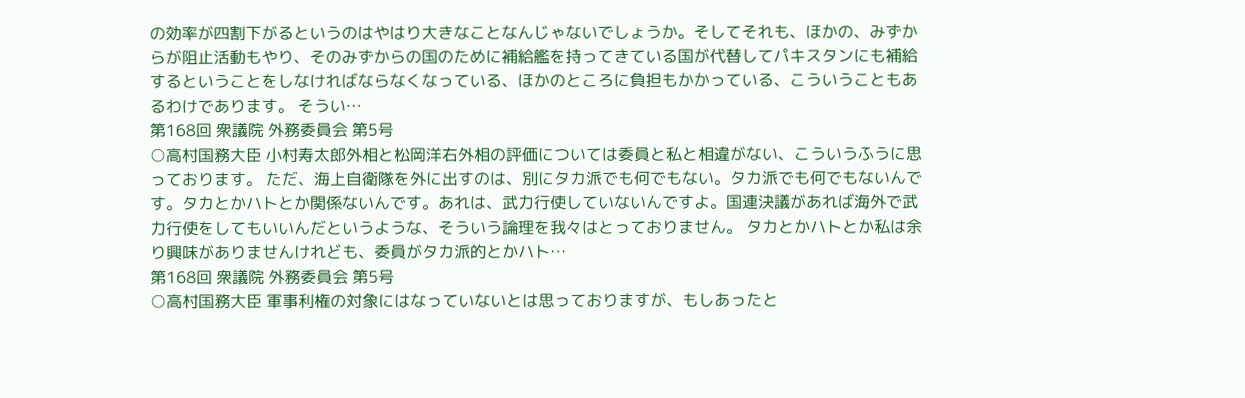の効率が四割下がるというのはやはり大きなことなんじゃないでしょうか。そしてそれも、ほかの、みずからが阻止活動もやり、そのみずからの国のために補給艦を持ってきている国が代替してパキスタンにも補給するということをしなければならなくなっている、ほかのところに負担もかかっている、こういうこともあるわけであります。 そうい…
第168回 衆議院 外務委員会 第5号
○高村国務大臣 小村寿太郎外相と松岡洋右外相の評価については委員と私と相違がない、こういうふうに思っております。 ただ、海上自衛隊を外に出すのは、別にタカ派でも何でもない。タカ派でも何でもないんです。タカとかハトとか関係ないんです。あれは、武力行使していないんですよ。国連決議があれば海外で武力行使をしてもいいんだというような、そういう論理を我々はとっておりません。 タカとかハトとか私は余り興味がありませんけれども、委員がタカ派的とかハト…
第168回 衆議院 外務委員会 第5号
○高村国務大臣 軍事利権の対象にはなっていないとは思っておりますが、もしあったと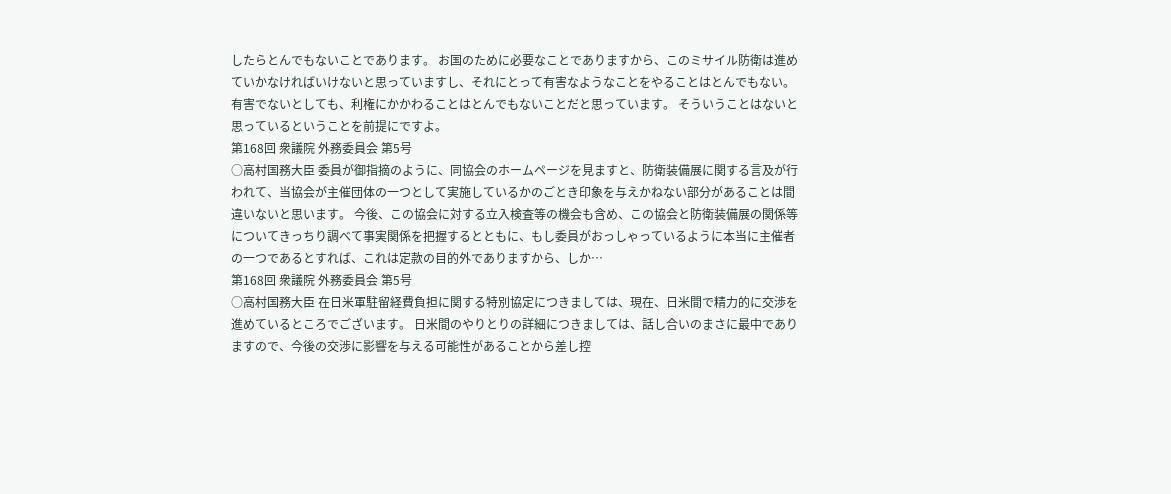したらとんでもないことであります。 お国のために必要なことでありますから、このミサイル防衛は進めていかなければいけないと思っていますし、それにとって有害なようなことをやることはとんでもない。有害でないとしても、利権にかかわることはとんでもないことだと思っています。 そういうことはないと思っているということを前提にですよ。
第168回 衆議院 外務委員会 第5号
○高村国務大臣 委員が御指摘のように、同協会のホームページを見ますと、防衛装備展に関する言及が行われて、当協会が主催団体の一つとして実施しているかのごとき印象を与えかねない部分があることは間違いないと思います。 今後、この協会に対する立入検査等の機会も含め、この協会と防衛装備展の関係等についてきっちり調べて事実関係を把握するとともに、もし委員がおっしゃっているように本当に主催者の一つであるとすれば、これは定款の目的外でありますから、しか…
第168回 衆議院 外務委員会 第5号
○高村国務大臣 在日米軍駐留経費負担に関する特別協定につきましては、現在、日米間で精力的に交渉を進めているところでございます。 日米間のやりとりの詳細につきましては、話し合いのまさに最中でありますので、今後の交渉に影響を与える可能性があることから差し控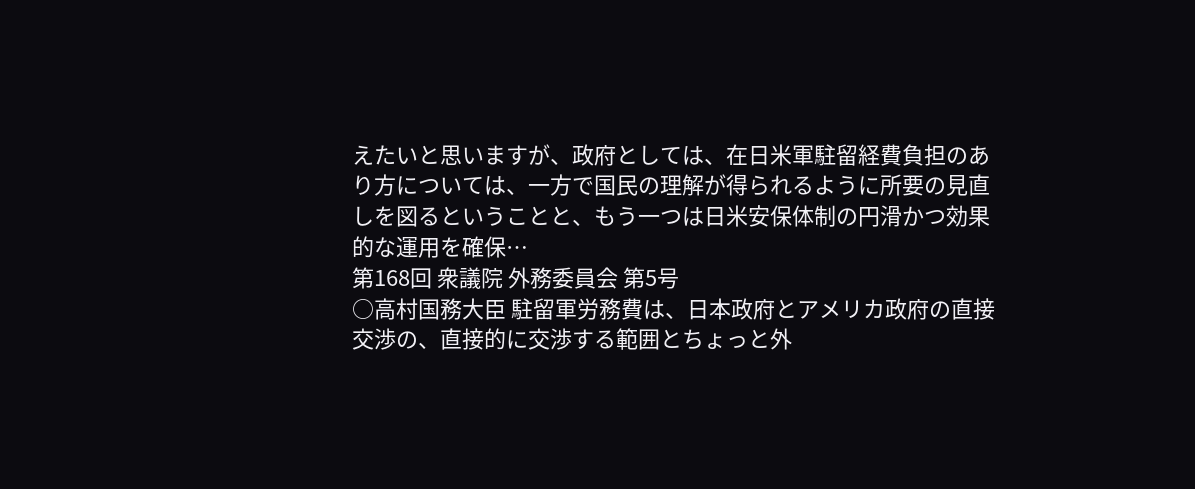えたいと思いますが、政府としては、在日米軍駐留経費負担のあり方については、一方で国民の理解が得られるように所要の見直しを図るということと、もう一つは日米安保体制の円滑かつ効果的な運用を確保…
第168回 衆議院 外務委員会 第5号
○高村国務大臣 駐留軍労務費は、日本政府とアメリカ政府の直接交渉の、直接的に交渉する範囲とちょっと外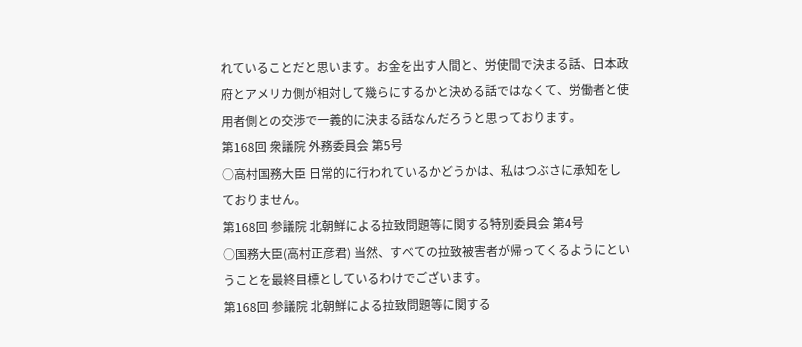れていることだと思います。お金を出す人間と、労使間で決まる話、日本政府とアメリカ側が相対して幾らにするかと決める話ではなくて、労働者と使用者側との交渉で一義的に決まる話なんだろうと思っております。
第168回 衆議院 外務委員会 第5号
○高村国務大臣 日常的に行われているかどうかは、私はつぶさに承知をしておりません。
第168回 参議院 北朝鮮による拉致問題等に関する特別委員会 第4号
○国務大臣(高村正彦君) 当然、すべての拉致被害者が帰ってくるようにということを最終目標としているわけでございます。
第168回 参議院 北朝鮮による拉致問題等に関する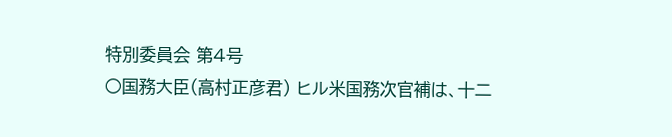特別委員会 第4号
○国務大臣(高村正彦君) ヒル米国務次官補は、十二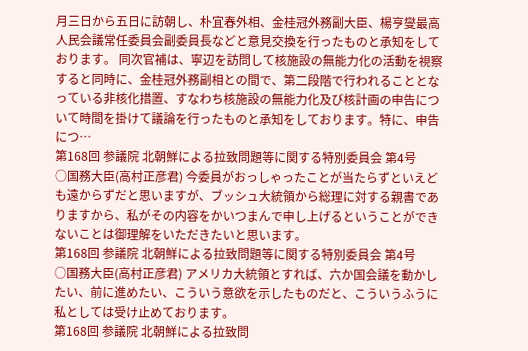月三日から五日に訪朝し、朴宜春外相、金桂冠外務副大臣、楊亨燮最高人民会議常任委員会副委員長などと意見交換を行ったものと承知をしております。 同次官補は、寧辺を訪問して核施設の無能力化の活動を視察すると同時に、金桂冠外務副相との間で、第二段階で行われることとなっている非核化措置、すなわち核施設の無能力化及び核計画の申告について時間を掛けて議論を行ったものと承知をしております。特に、申告につ…
第168回 参議院 北朝鮮による拉致問題等に関する特別委員会 第4号
○国務大臣(高村正彦君) 今委員がおっしゃったことが当たらずといえども遠からずだと思いますが、ブッシュ大統領から総理に対する親書でありますから、私がその内容をかいつまんで申し上げるということができないことは御理解をいただきたいと思います。
第168回 参議院 北朝鮮による拉致問題等に関する特別委員会 第4号
○国務大臣(高村正彦君) アメリカ大統領とすれば、六か国会議を動かしたい、前に進めたい、こういう意欲を示したものだと、こういうふうに私としては受け止めております。
第168回 参議院 北朝鮮による拉致問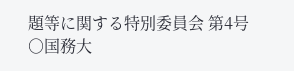題等に関する特別委員会 第4号
○国務大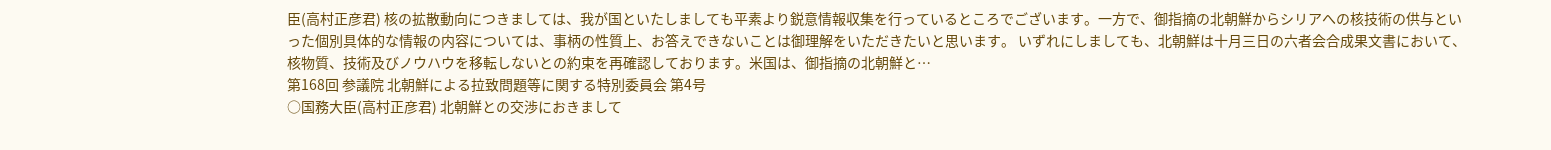臣(高村正彦君) 核の拡散動向につきましては、我が国といたしましても平素より鋭意情報収集を行っているところでございます。一方で、御指摘の北朝鮮からシリアへの核技術の供与といった個別具体的な情報の内容については、事柄の性質上、お答えできないことは御理解をいただきたいと思います。 いずれにしましても、北朝鮮は十月三日の六者会合成果文書において、核物質、技術及びノウハウを移転しないとの約束を再確認しております。米国は、御指摘の北朝鮮と…
第168回 参議院 北朝鮮による拉致問題等に関する特別委員会 第4号
○国務大臣(高村正彦君) 北朝鮮との交渉におきまして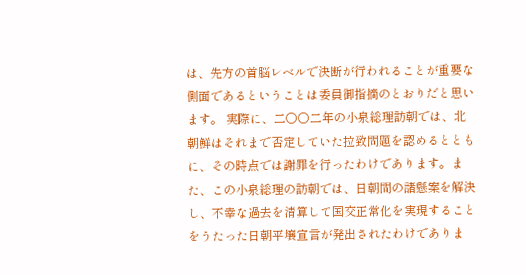は、先方の首脳レベルで決断が行われることが重要な側面であるということは委員御指摘のとおりだと思います。 実際に、二〇〇二年の小泉総理訪朝では、北朝鮮はそれまで否定していた拉致問題を認めるとともに、その時点では謝罪を行ったわけであります。また、この小泉総理の訪朝では、日朝間の諸懸案を解決し、不幸な過去を清算して国交正常化を実現することをうたった日朝平壌宣言が発出されたわけでありま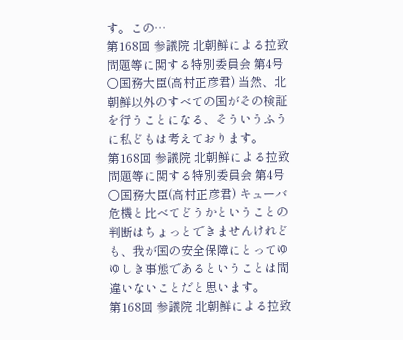す。この…
第168回 参議院 北朝鮮による拉致問題等に関する特別委員会 第4号
○国務大臣(高村正彦君) 当然、北朝鮮以外のすべての国がその検証を行うことになる、そういうふうに私どもは考えております。
第168回 参議院 北朝鮮による拉致問題等に関する特別委員会 第4号
○国務大臣(高村正彦君) キューバ危機と比べてどうかということの判断はちょっとできませんけれども、我が国の安全保障にとってゆゆしき事態であるということは間違いないことだと思います。
第168回 参議院 北朝鮮による拉致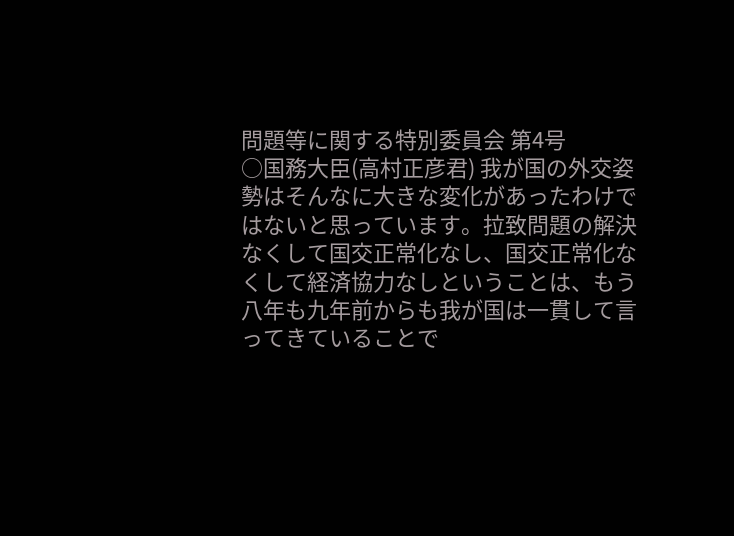問題等に関する特別委員会 第4号
○国務大臣(高村正彦君) 我が国の外交姿勢はそんなに大きな変化があったわけではないと思っています。拉致問題の解決なくして国交正常化なし、国交正常化なくして経済協力なしということは、もう八年も九年前からも我が国は一貫して言ってきていることで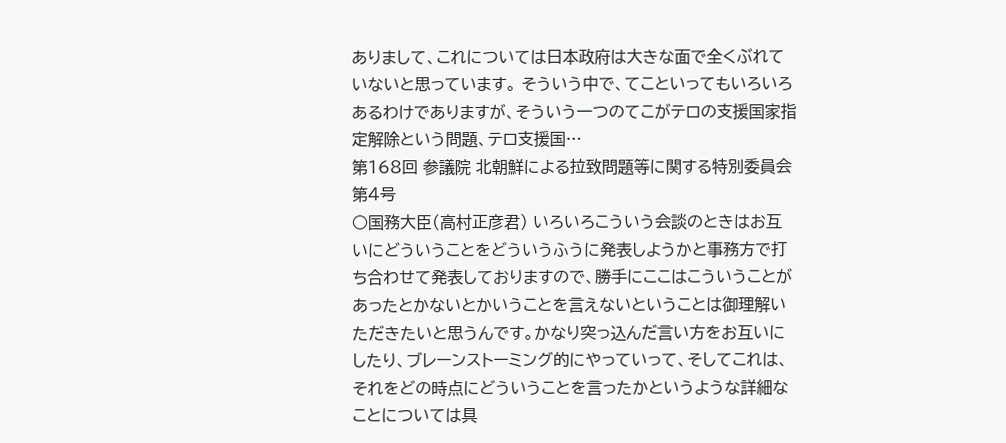ありまして、これについては日本政府は大きな面で全くぶれていないと思っています。 そういう中で、てこといってもいろいろあるわけでありますが、そういう一つのてこがテロの支援国家指定解除という問題、テロ支援国…
第168回 参議院 北朝鮮による拉致問題等に関する特別委員会 第4号
○国務大臣(高村正彦君) いろいろこういう会談のときはお互いにどういうことをどういうふうに発表しようかと事務方で打ち合わせて発表しておりますので、勝手にここはこういうことがあったとかないとかいうことを言えないということは御理解いただきたいと思うんです。かなり突っ込んだ言い方をお互いにしたり、ブレーンストーミング的にやっていって、そしてこれは、それをどの時点にどういうことを言ったかというような詳細なことについては具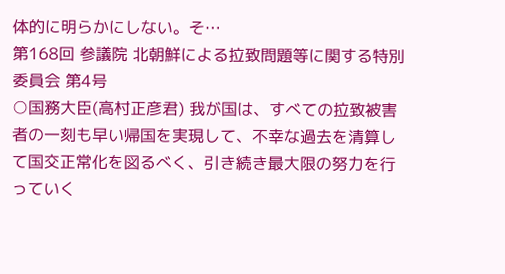体的に明らかにしない。そ…
第168回 参議院 北朝鮮による拉致問題等に関する特別委員会 第4号
○国務大臣(高村正彦君) 我が国は、すべての拉致被害者の一刻も早い帰国を実現して、不幸な過去を清算して国交正常化を図るべく、引き続き最大限の努力を行っていく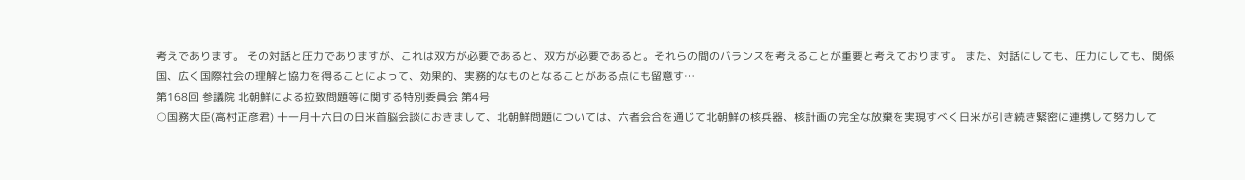考えであります。 その対話と圧力でありますが、これは双方が必要であると、双方が必要であると。それらの間のバランスを考えることが重要と考えております。 また、対話にしても、圧力にしても、関係国、広く国際社会の理解と協力を得ることによって、効果的、実務的なものとなることがある点にも留意す…
第168回 参議院 北朝鮮による拉致問題等に関する特別委員会 第4号
○国務大臣(高村正彦君) 十一月十六日の日米首脳会談におきまして、北朝鮮問題については、六者会合を通じて北朝鮮の核兵器、核計画の完全な放棄を実現すべく日米が引き続き緊密に連携して努力して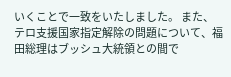いくことで一致をいたしました。 また、テロ支援国家指定解除の問題について、福田総理はブッシュ大統領との間で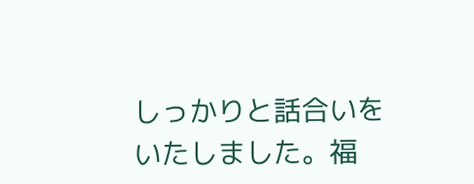しっかりと話合いをいたしました。福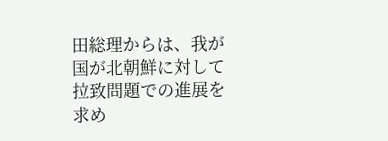田総理からは、我が国が北朝鮮に対して拉致問題での進展を求め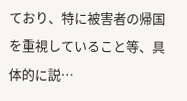ており、特に被害者の帰国を重視していること等、具体的に説…